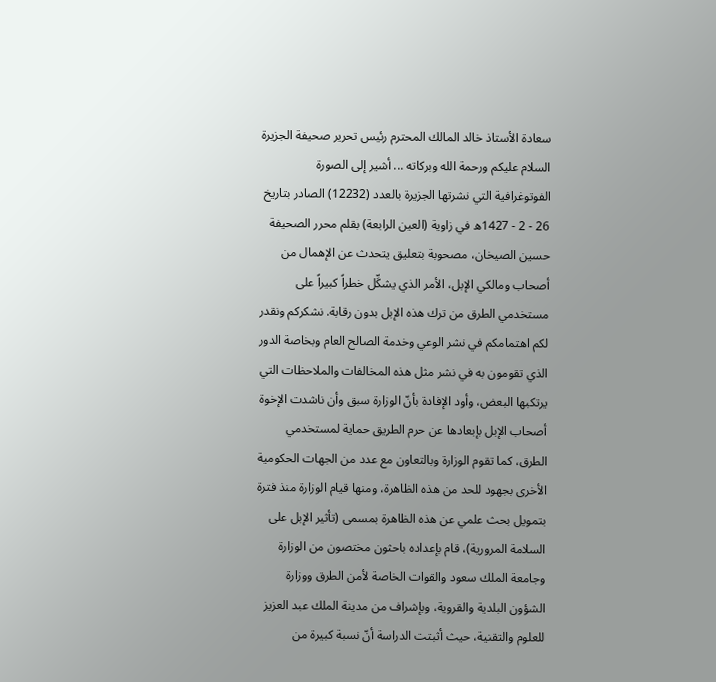سعادة الأستاذ خالد المالك المحترم رئيس تحرير صحيفة الجزيرة السلام عليكم ورحمة الله وبركاته ... أشير إلى الصورة الفوتوغرافية التي نشرتها الجزيرة بالعدد (12232) الصادر بتاريخ 26 - 2 - 1427ه في زاوية (العين الرابعة) بقلم محرر الصحيفة حسين الصيخان، مصحوبة بتعليق يتحدث عن الإهمال من أصحاب ومالكي الإبل، الأمر الذي يشكِّل خطراً كبيراً على مستخدمي الطرق من ترك هذه الإبل بدون رقابة. نشكركم ونقدر لكم اهتمامكم في نشر الوعي وخدمة الصالح العام وبخاصة الدور الذي تقومون به في نشر مثل هذه المخالفات والملاحظات التي يرتكبها البعض، وأود الإفادة بأنّ الوزارة سبق وأن ناشدت الإخوة أصحاب الإبل بإبعادها عن حرم الطريق حماية لمستخدمي الطرق، كما تقوم الوزارة وبالتعاون مع عدد من الجهات الحكومية الأخرى بجهود للحد من هذه الظاهرة، ومنها قيام الوزارة منذ فترة بتمويل بحث علمي عن هذه الظاهرة بمسمى (تأثير الإبل على السلامة المرورية)، قام بإعداده باحثون مختصون من الوزارة وجامعة الملك سعود والقوات الخاصة لأمن الطرق ووزارة الشؤون البلدية والقروية، وبإشراف من مدينة الملك عبد العزيز للعلوم والتقنية، حيث أثبتت الدراسة أنّ نسبة كبيرة من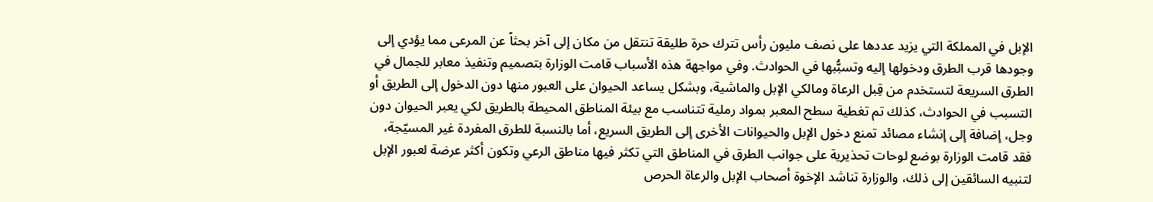الإبل في المملكة التي يزيد عددها على نصف مليون رأس تترك حرة طليقة تنتقل من مكان إلى آخر بحثاً عن المرعى مما يؤدي إلى وجودها قرب الطرق ودخولها إليه وتسبُّبها في الحوادث. وفي مواجهة هذه الأسباب قامت الوزارة بتصميم وتنفيذ معابر للجمال في الطرق السريعة لتستخدم من قِبل الرعاة ومالكي الإبل والماشية، وبشكل يساعد الحيوان على العبور منها دون الدخول إلى الطريق أو التسبب في الحوادث، كذلك تم تغطية سطح المعبر بمواد رملية تتناسب مع بيئة المناطق المحيطة بالطريق لكي يعبر الحيوان دون وجل، إضافة إلى إنشاء مصائد تمنع دخول الإبل والحيوانات الأخرى إلى الطريق السريع، أما بالنسبة للطرق المفردة غير المسيّجة، فقد قامت الوزارة بوضع لوحات تحذيرية على جوانب الطرق في المناطق التي تكثر فيها مناطق الرعي وتكون أكثر عرضة لعبور الإبل لتنبيه السائقين إلى ذلك، والوزارة تناشد الإخوة أصحاب الإبل والرعاة الحرص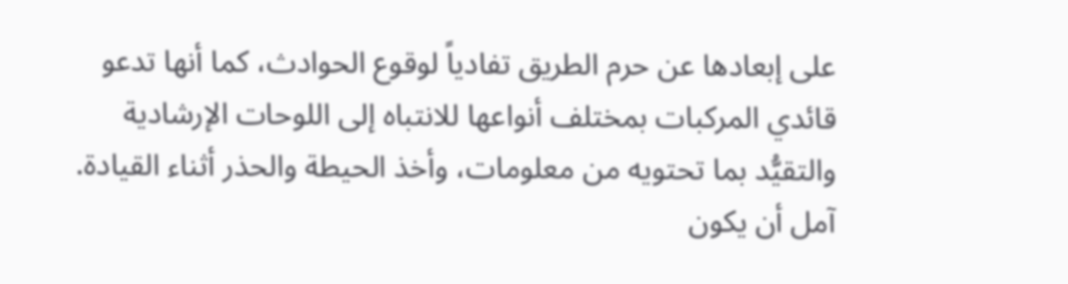على إبعادها عن حرم الطريق تفادياً لوقوع الحوادث، كما أنها تدعو قائدي المركبات بمختلف أنواعها للانتباه إلى اللوحات الإرشادية والتقيُّد بما تحتويه من معلومات، وأخذ الحيطة والحذر أثناء القيادة. آمل أن يكون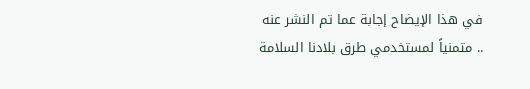في هذا الإيضاح إجابة عما تم النشر عنه .. متمنياً لمستخدمي طرق بلادنا السلامة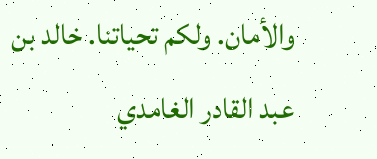والأمان. ولكم تحياتنا. خالد بن عبد القادر الغامدي